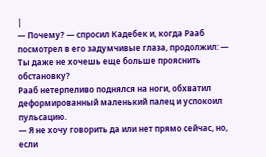|
— Почему? — спросил Кадебек и, когда Рааб посмотрел в его задумчивые глаза, продолжил: — Ты даже не хочешь еще больше прояснить обстановку?
Рааб нетерпеливо поднялся на ноги, обхватил деформированный маленький палец и успокоил пульсацию.
— Я не хочу говорить да или нет прямо сейчас, но, если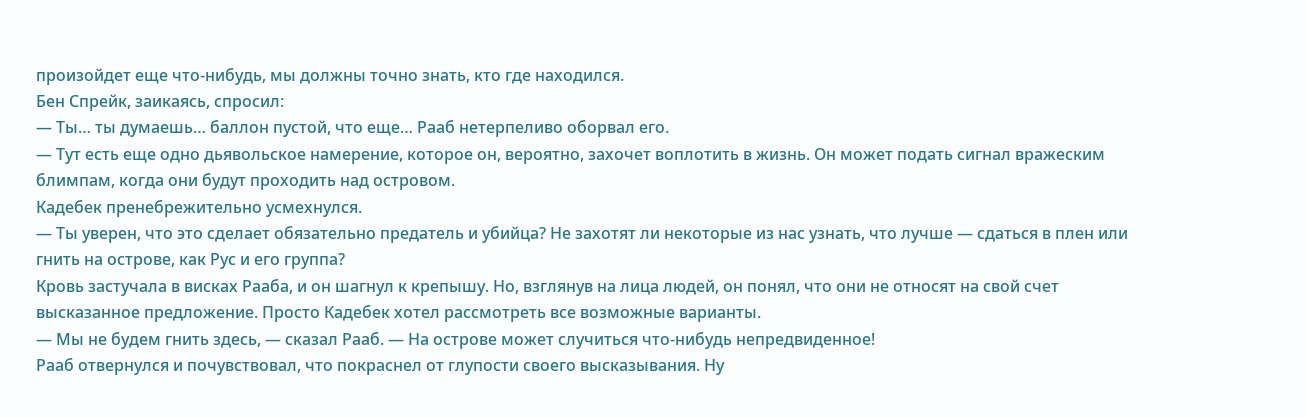произойдет еще что-нибудь, мы должны точно знать, кто где находился.
Бен Спрейк, заикаясь, спросил:
— Ты… ты думаешь… баллон пустой, что еще… Рааб нетерпеливо оборвал его.
— Тут есть еще одно дьявольское намерение, которое он, вероятно, захочет воплотить в жизнь. Он может подать сигнал вражеским блимпам, когда они будут проходить над островом.
Кадебек пренебрежительно усмехнулся.
— Ты уверен, что это сделает обязательно предатель и убийца? Не захотят ли некоторые из нас узнать, что лучше — сдаться в плен или гнить на острове, как Рус и его группа?
Кровь застучала в висках Рааба, и он шагнул к крепышу. Но, взглянув на лица людей, он понял, что они не относят на свой счет высказанное предложение. Просто Кадебек хотел рассмотреть все возможные варианты.
— Мы не будем гнить здесь, — сказал Рааб. — На острове может случиться что-нибудь непредвиденное!
Рааб отвернулся и почувствовал, что покраснел от глупости своего высказывания. Ну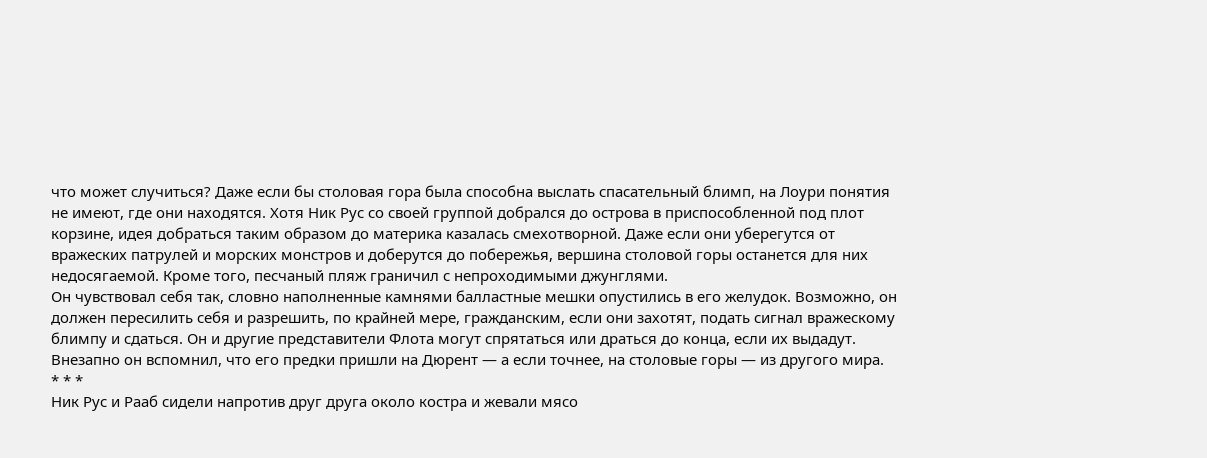что может случиться? Даже если бы столовая гора была способна выслать спасательный блимп, на Лоури понятия не имеют, где они находятся. Хотя Ник Рус со своей группой добрался до острова в приспособленной под плот корзине, идея добраться таким образом до материка казалась смехотворной. Даже если они уберегутся от вражеских патрулей и морских монстров и доберутся до побережья, вершина столовой горы останется для них недосягаемой. Кроме того, песчаный пляж граничил с непроходимыми джунглями.
Он чувствовал себя так, словно наполненные камнями балластные мешки опустились в его желудок. Возможно, он должен пересилить себя и разрешить, по крайней мере, гражданским, если они захотят, подать сигнал вражескому блимпу и сдаться. Он и другие представители Флота могут спрятаться или драться до конца, если их выдадут.
Внезапно он вспомнил, что его предки пришли на Дюрент — а если точнее, на столовые горы — из другого мира.
* * *
Ник Рус и Рааб сидели напротив друг друга около костра и жевали мясо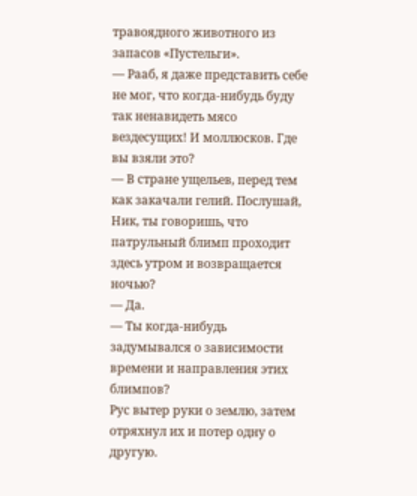травоядного животного из запасов «Пустельги».
— Рааб, я даже представить себе не мог, что когда-нибудь буду так ненавидеть мясо вездесущих! И моллюсков. Где вы взяли это?
— В стране ущельев, перед тем как закачали гелий. Послушай, Ник, ты говоришь, что патрульный блимп проходит здесь утром и возвращается ночью?
— Да.
— Ты когда-нибудь задумывался о зависимости времени и направления этих блимпов?
Рус вытер руки о землю, затем отряхнул их и потер одну о другую.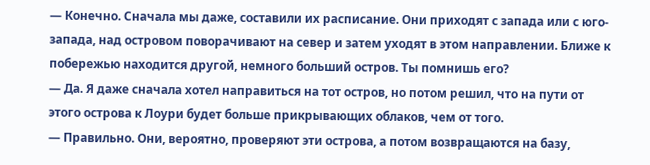— Конечно. Сначала мы даже, составили их расписание. Они приходят с запада или с юго-запада, над островом поворачивают на север и затем уходят в этом направлении. Ближе к побережью находится другой, немного больший остров. Ты помнишь его?
— Да. Я даже сначала хотел направиться на тот остров, но потом решил, что на пути от этого острова к Лоури будет больше прикрывающих облаков, чем от того.
— Правильно. Они, вероятно, проверяют эти острова, а потом возвращаются на базу,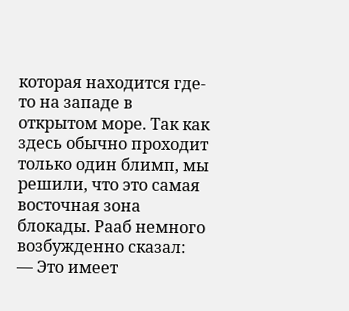которая находится где-то на западе в открытом море. Так как здесь обычно проходит только один блимп, мы решили, что это самая восточная зона блокады. Рааб немного возбужденно сказал:
— Это имеет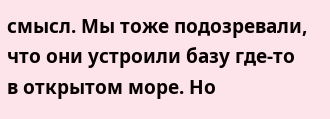смысл. Мы тоже подозревали, что они устроили базу где-то в открытом море. Но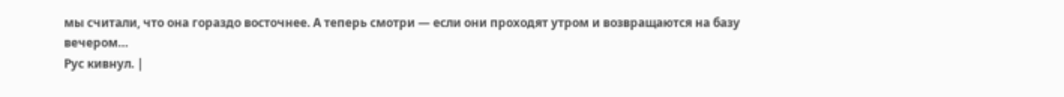мы считали, что она гораздо восточнее. А теперь смотри — если они проходят утром и возвращаются на базу вечером…
Рус кивнул. |